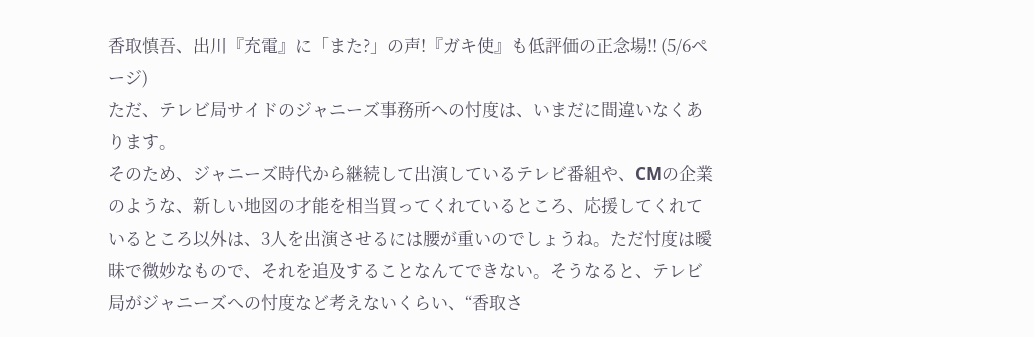香取慎吾、出川『充電』に「また?」の声!『ガキ使』も低評価の正念場!! (5/6ページ)
ただ、テレビ局サイドのジャニーズ事務所への忖度は、いまだに間違いなくあります。
そのため、ジャニーズ時代から継続して出演しているテレビ番組や、CMの企業のような、新しい地図の才能を相当買ってくれているところ、応援してくれているところ以外は、3人を出演させるには腰が重いのでしょうね。ただ忖度は曖昧で微妙なもので、それを追及することなんてできない。そうなると、テレビ局がジャニーズへの忖度など考えないくらい、“香取さ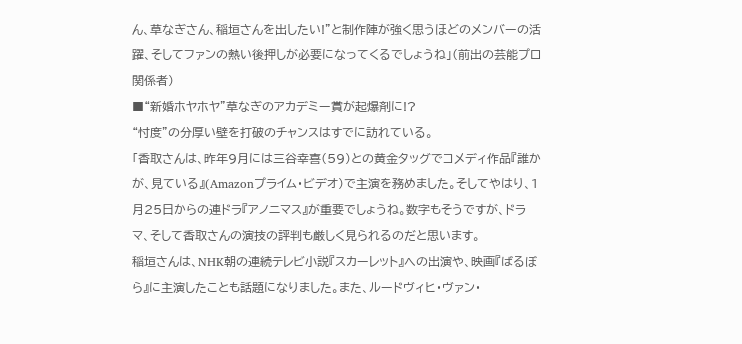ん、草なぎさん、稲垣さんを出したい!”と制作陣が強く思うほどのメンバーの活躍、そしてファンの熱い後押しが必要になってくるでしょうね」(前出の芸能プロ関係者)
■“新婚ホヤホヤ”草なぎのアカデミー賞が起爆剤に!?
“忖度”の分厚い壁を打破のチャンスはすでに訪れている。
「香取さんは、昨年9月には三谷幸喜(59)との黄金タッグでコメディ作品『誰かが、見ている』(Amazonプライム・ビデオ)で主演を務めました。そしてやはり、1月25日からの連ドラ『アノニマス』が重要でしょうね。数字もそうですが、ドラマ、そして香取さんの演技の評判も厳しく見られるのだと思います。
稲垣さんは、NHK朝の連続テレビ小説『スカーレット』への出演や、映画『ばるぼら』に主演したことも話題になりました。また、ルードヴィヒ・ヴァン・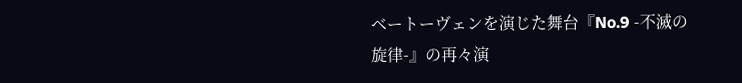ベートーヴェンを演じた舞台『No.9 -不滅の旋律-』の再々演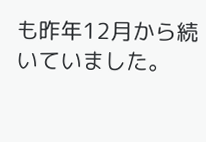も昨年12月から続いていました。